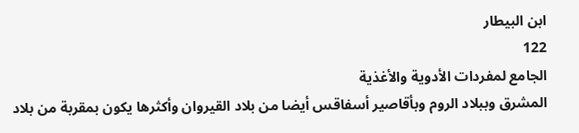ابن البيطار
122
الجامع لمفردات الأدوية والأغذية
المشرق وببلاد الروم وبأقاصير أسفاقس أيضا من بلاد القيروان وأكثرها يكون بمقربة من بلاد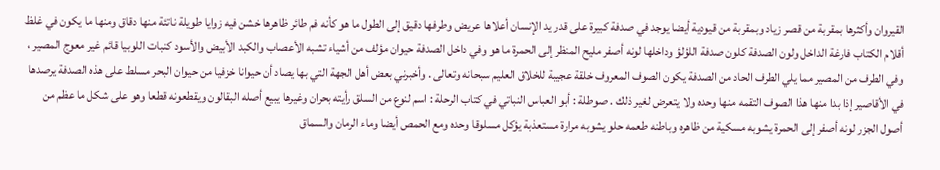القيروان وأكثرها بمقربة من قصر زياد وبمقربة من قيودية أيضا يوجد في صدفة كبيرة على قدر يد الإنسان أعلاها عريض وطرفها دقيق إلى الطول ما هو كأنه فم طائر ظاهرها خشن فيه زوايا طويلة ناتئة منها دقاق ومنها ما يكون في غلظ أقلام الكتاب فارغة الداخل ولون الصدفة كلون صدفة اللؤلؤ وداخلها لونه أصفر مليح المنظر إلى الحمرة ما هو وفي داخل الصدفة حيوان مؤلف من أشياء تشبه الأعصاب والكبد الأبيض والأسود كنبات اللوبيا قائم غير معوج المصير ، وفي الطرف من المصير مما يلي الطرف الحاد من الصدفة يكون الصوف المعروف خلقة عجيبة للخلاق العليم سبحانه وتعالى . وأخبرني بعض أهل الجهة التي بها يصاد أن حيوانا خزفيا من حيوان البحر مسلط على هذه الصدفة يرصدها في الأقاصير إذا بدا منها هذا الصوف التقمه منها وحده ولا يتعرض لغير ذلك . صوطلة : أبو العباس النباتي في كتاب الرحلة : اسم لنوع من السلق رأيته بحران وغيرها يبيع أصله البقالون ويقطعونه قطعا وهو على شكل ما عظم من أصول الجزر لونه أصفر إلى الحمرة يشوبه مسكية من ظاهره وباطنه طعمه حلو يشوبه مرارة مستعذبة يؤكل مسلوقا وحده ومع الحمص أيضا وماء الرمان والسماق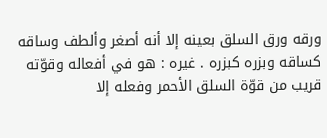ورقه ورق السلق بعينه إلا أنه أصغر وألطف وساقه كساقه وبزره كبزره . غيره : هو في أفعاله وقوّته قريب من قوّة السلق الأحمر وفعله إلا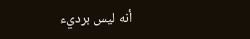أنه ليس برديء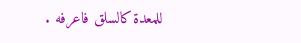للمعدة كالسلق فاعرفه .